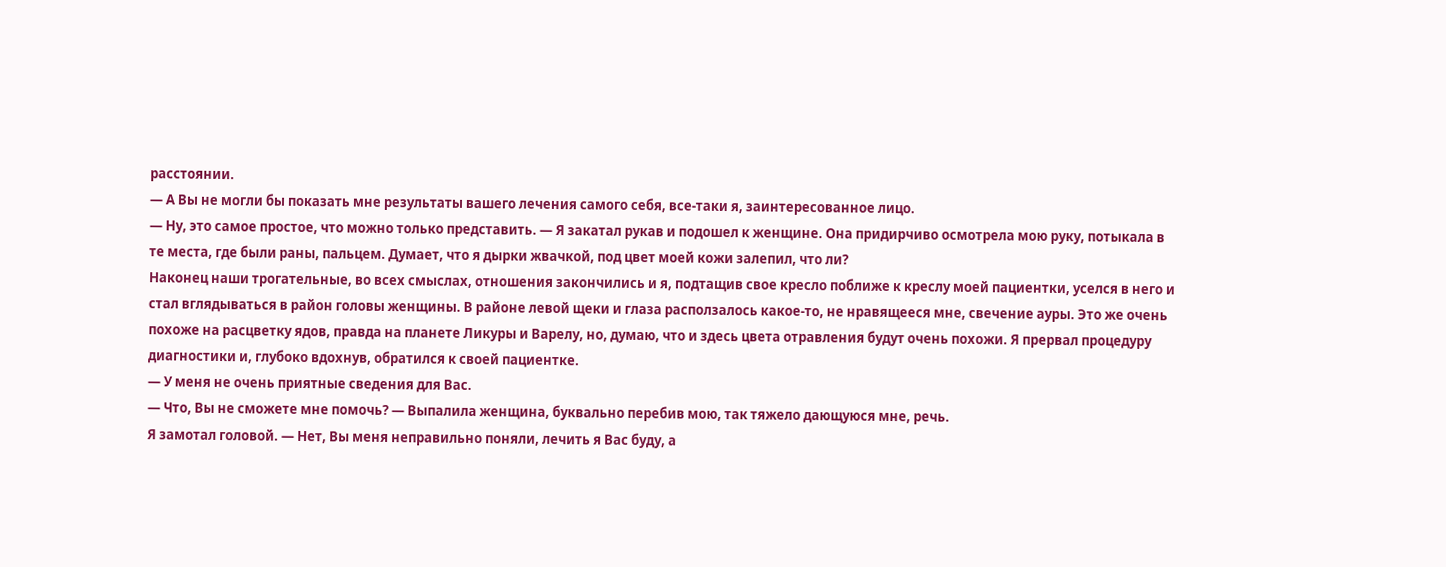расстоянии.
— А Вы не могли бы показать мне результаты вашего лечения самого себя, все-таки я, заинтересованное лицо.
— Ну, это самое простое, что можно только представить. — Я закатал рукав и подошел к женщине. Она придирчиво осмотрела мою руку, потыкала в те места, где были раны, пальцем. Думает, что я дырки жвачкой, под цвет моей кожи залепил, что ли?
Наконец наши трогательные, во всех смыслах, отношения закончились и я, подтащив свое кресло поближе к креслу моей пациентки, уселся в него и стал вглядываться в район головы женщины. В районе левой щеки и глаза расползалось какое-то, не нравящееся мне, свечение ауры. Это же очень похоже на расцветку ядов, правда на планете Ликуры и Варелу, но, думаю, что и здесь цвета отравления будут очень похожи. Я прервал процедуру диагностики и, глубоко вдохнув, обратился к своей пациентке.
— У меня не очень приятные сведения для Вас.
— Что, Вы не сможете мне помочь? — Выпалила женщина, буквально перебив мою, так тяжело дающуюся мне, речь.
Я замотал головой. — Нет, Вы меня неправильно поняли, лечить я Вас буду, а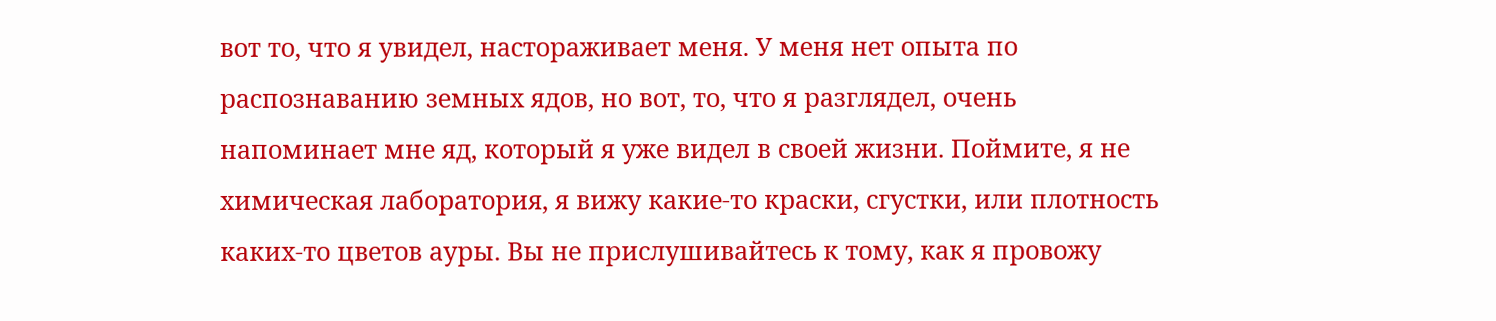вот то, что я увидел, настораживает меня. У меня нет опыта по распознаванию земных ядов, но вот, то, что я разглядел, очень напоминает мне яд, который я уже видел в своей жизни. Поймите, я не химическая лаборатория, я вижу какие-то краски, сгустки, или плотность каких-то цветов ауры. Вы не прислушивайтесь к тому, как я провожу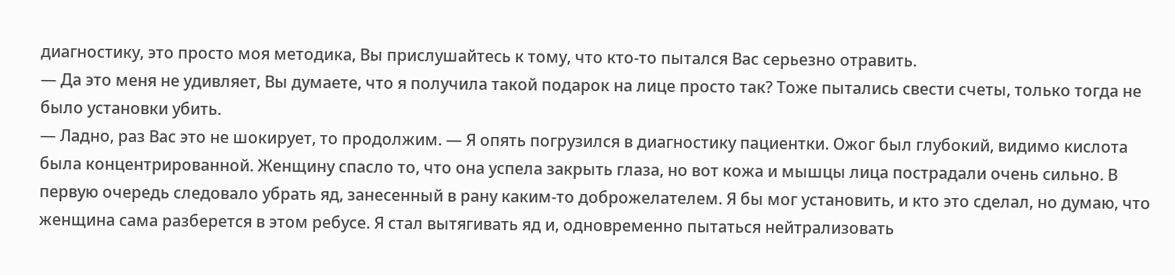диагностику, это просто моя методика, Вы прислушайтесь к тому, что кто-то пытался Вас серьезно отравить.
— Да это меня не удивляет, Вы думаете, что я получила такой подарок на лице просто так? Тоже пытались свести счеты, только тогда не было установки убить.
— Ладно, раз Вас это не шокирует, то продолжим. — Я опять погрузился в диагностику пациентки. Ожог был глубокий, видимо кислота была концентрированной. Женщину спасло то, что она успела закрыть глаза, но вот кожа и мышцы лица пострадали очень сильно. В первую очередь следовало убрать яд, занесенный в рану каким-то доброжелателем. Я бы мог установить, и кто это сделал, но думаю, что женщина сама разберется в этом ребусе. Я стал вытягивать яд и, одновременно пытаться нейтрализовать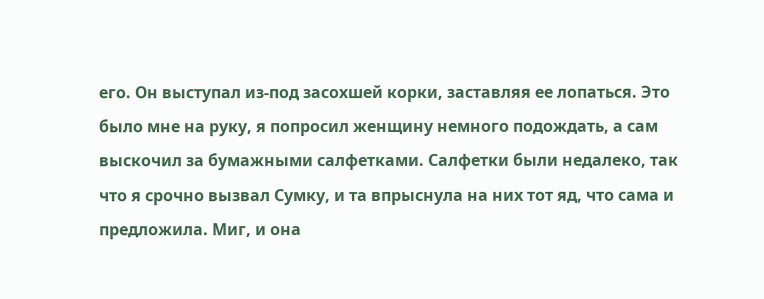его. Он выступал из-под засохшей корки, заставляя ее лопаться. Это было мне на руку, я попросил женщину немного подождать, а сам выскочил за бумажными салфетками. Салфетки были недалеко, так что я срочно вызвал Сумку, и та впрыснула на них тот яд, что сама и предложила. Миг, и она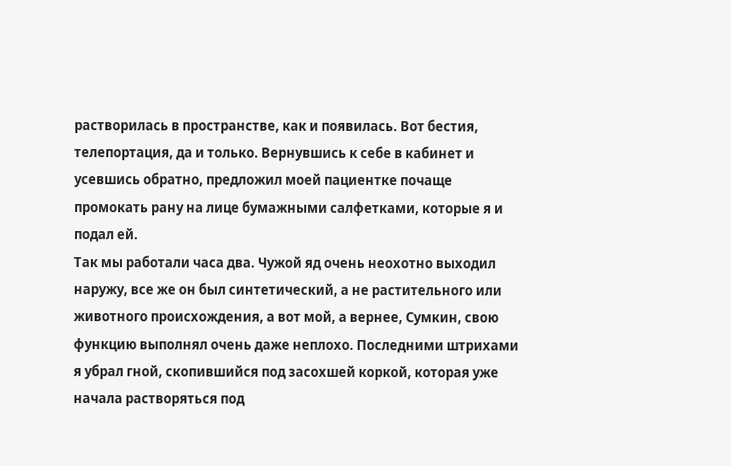растворилась в пространстве, как и появилась. Вот бестия, телепортация, да и только. Вернувшись к себе в кабинет и усевшись обратно, предложил моей пациентке почаще промокать рану на лице бумажными салфетками, которые я и подал ей.
Так мы работали часа два. Чужой яд очень неохотно выходил наружу, все же он был синтетический, а не растительного или животного происхождения, а вот мой, а вернее, Сумкин, свою функцию выполнял очень даже неплохо. Последними штрихами я убрал гной, скопившийся под засохшей коркой, которая уже начала растворяться под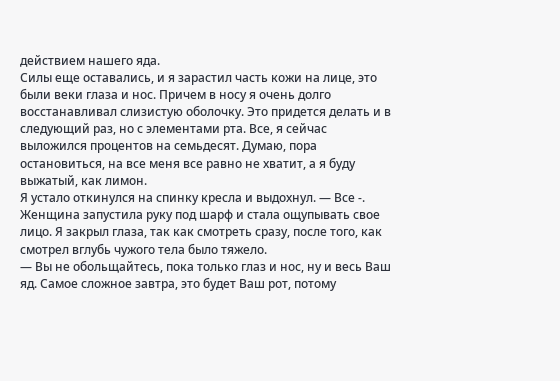действием нашего яда.
Силы еще оставались, и я зарастил часть кожи на лице, это были веки глаза и нос. Причем в носу я очень долго восстанавливал слизистую оболочку. Это придется делать и в следующий раз, но с элементами рта. Все, я сейчас выложился процентов на семьдесят. Думаю, пора остановиться, на все меня все равно не хватит, а я буду выжатый, как лимон.
Я устало откинулся на спинку кресла и выдохнул. — Все -. Женщина запустила руку под шарф и стала ощупывать свое лицо. Я закрыл глаза, так как смотреть сразу, после того, как смотрел вглубь чужого тела было тяжело.
— Вы не обольщайтесь, пока только глаз и нос, ну и весь Ваш яд. Самое сложное завтра, это будет Ваш рот, потому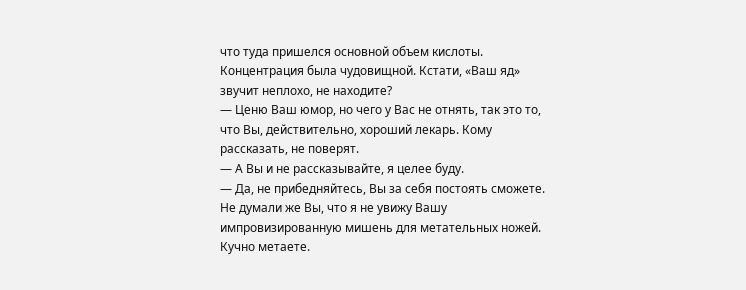что туда пришелся основной объем кислоты. Концентрация была чудовищной. Кстати, «Ваш яд» звучит неплохо, не находите?
— Ценю Ваш юмор, но чего у Вас не отнять, так это то, что Вы, действительно, хороший лекарь. Кому рассказать, не поверят.
— А Вы и не рассказывайте, я целее буду.
— Да, не прибедняйтесь, Вы за себя постоять сможете. Не думали же Вы, что я не увижу Вашу импровизированную мишень для метательных ножей. Кучно метаете.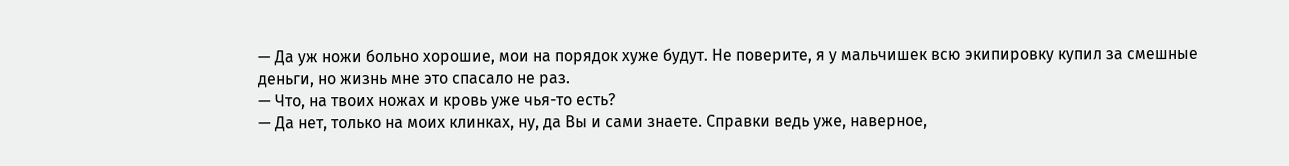— Да уж ножи больно хорошие, мои на порядок хуже будут. Не поверите, я у мальчишек всю экипировку купил за смешные деньги, но жизнь мне это спасало не раз.
— Что, на твоих ножах и кровь уже чья-то есть?
— Да нет, только на моих клинках, ну, да Вы и сами знаете. Справки ведь уже, наверное,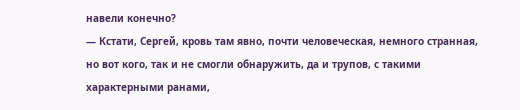навели конечно?
— Кстати, Сергей, кровь там явно, почти человеческая, немного странная, но вот кого, так и не смогли обнаружить, да и трупов, с такими характерными ранами,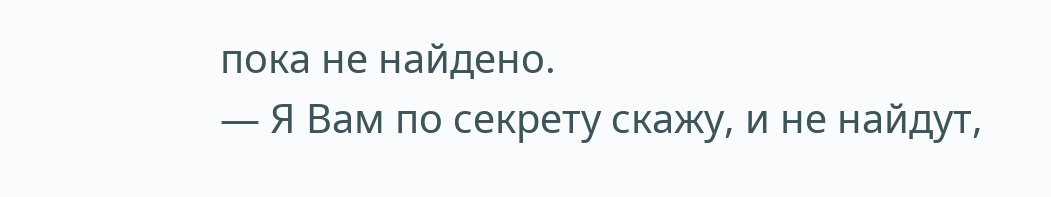пока не найдено.
— Я Вам по секрету скажу, и не найдут,